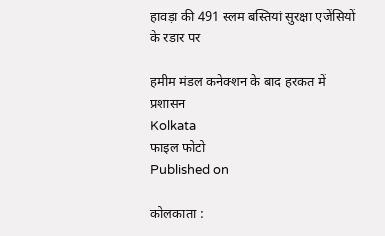हावड़ा की 491 स्लम बस्तियां सुरक्षा एजेंसियों के रडार पर

हमीम मंडल कनेक्शन के बाद हरकत में प्रशासन
Kolkata
फाइल फोटो
Published on

कोलकाता :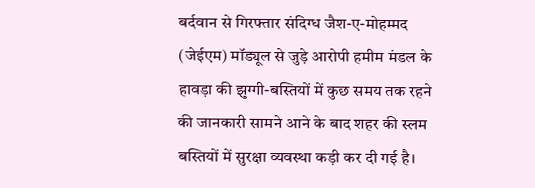बर्दवान से गिरफ्तार संदिग्ध जैश-ए-मोहम्मद (जेईएम) मॉड्यूल से जुड़े आरोपी हमीम मंडल के हावड़ा की झुग्गी-बस्तियों में कुछ समय तक रहने की जानकारी सामने आने के बाद शहर की स्लम बस्तियों में सुरक्षा व्यवस्था कड़ी कर दी गई है।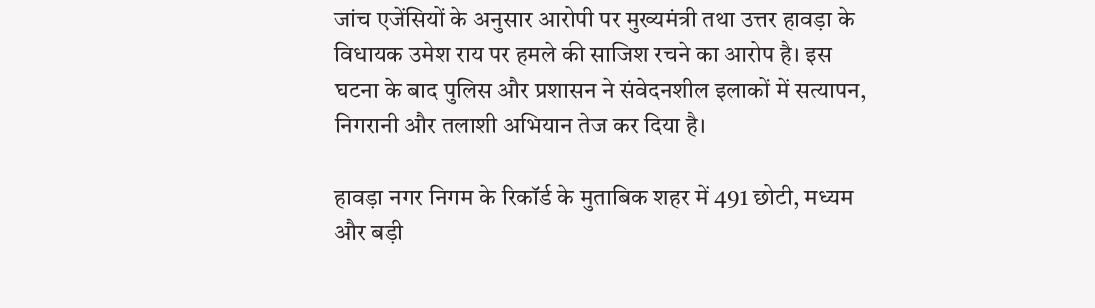जांच एजेंसियों के अनुसार आरोपी पर मुख्यमंत्री तथा उत्तर हावड़ा के विधायक उमेश राय पर हमले की साजिश रचने का आरोप है। इस घटना के बाद पुलिस और प्रशासन ने संवेदनशील इलाकों में सत्यापन, निगरानी और तलाशी अभियान तेज कर दिया है।

हावड़ा नगर निगम के रिकॉर्ड के मुताबिक शहर में 491 छोटी, मध्यम और बड़ी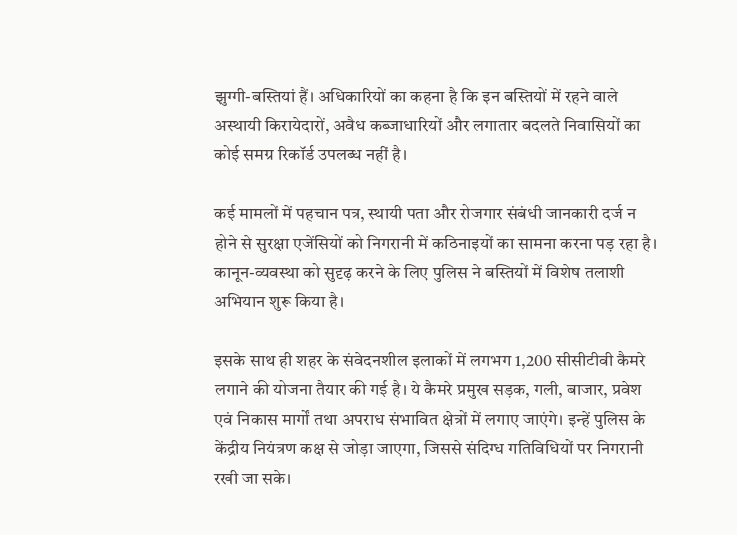झुग्गी-बस्तियां हैं। अधिकारियों का कहना है कि इन बस्तियों में रहने वाले अस्थायी किरायेदारों, अवैध कब्जाधारियों और लगातार बदलते निवासियों का कोई समग्र रिकॉर्ड उपलब्ध नहीं है।

कई मामलों में पहचान पत्र, स्थायी पता और रोजगार संबंधी जानकारी दर्ज न होने से सुरक्षा एजेंसियों को निगरानी में कठिनाइयों का सामना करना पड़ रहा है। कानून-व्यवस्था को सुदृढ़ करने के लिए पुलिस ने बस्तियों में विशेष तलाशी अभियान शुरू किया है।

इसके साथ ही शहर के संवेदनशील इलाकों में लगभग 1,200 सीसीटीवी कैमरे लगाने की योजना तैयार की गई है। ये कैमरे प्रमुख सड़क, गली, बाजार, प्रवेश एवं निकास मार्गों तथा अपराध संभावित क्षेत्रों में लगाए जाएंगे। इन्हें पुलिस के केंद्रीय नियंत्रण कक्ष से जोड़ा जाएगा, जिससे संदिग्ध गतिविधियों पर निगरानी रखी जा सके।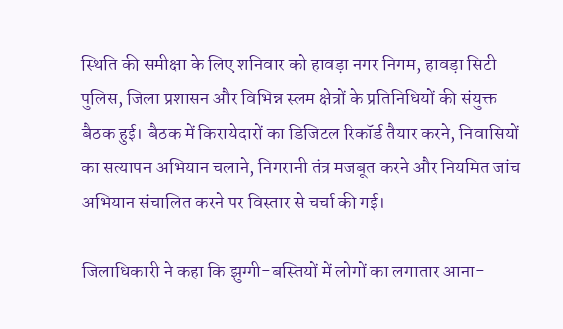स्थिति की समीक्षा के लिए शनिवार को हावड़ा नगर निगम, हावड़ा सिटी पुलिस, जिला प्रशासन और विभिन्न स्लम क्षेत्रों के प्रतिनिधियों की संयुक्त बैठक हुई। बैठक में किरायेदारों का डिजिटल रिकॉर्ड तैयार करने, निवासियों का सत्यापन अभियान चलाने, निगरानी तंत्र मजबूत करने और नियमित जांच अभियान संचालित करने पर विस्तार से चर्चा की गई।

जिलाधिकारी ने कहा कि झुग्गी-बस्तियों में लोगों का लगातार आना-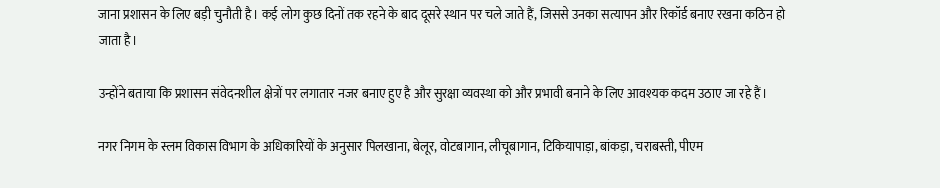जाना प्रशासन के लिए बड़ी चुनौती है। कई लोग कुछ दिनों तक रहने के बाद दूसरे स्थान पर चले जाते हैं, जिससे उनका सत्यापन और रिकॉर्ड बनाए रखना कठिन हो जाता है।

उन्होंने बताया कि प्रशासन संवेदनशील क्षेत्रों पर लगातार नजर बनाए हुए है और सुरक्षा व्यवस्था को और प्रभावी बनाने के लिए आवश्यक कदम उठाए जा रहे हैं।

नगर निगम के स्लम विकास विभाग के अधिकारियों के अनुसार पिलखाना, बेलूर, वोटबागान, लीचूबागान, टिकियापाड़ा, बांकड़ा, चराबस्ती, पीएम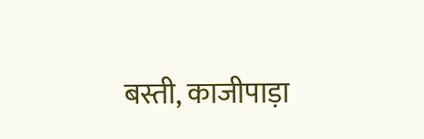बस्ती, काजीपाड़ा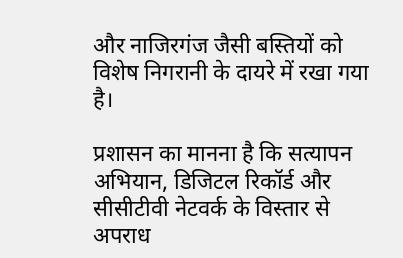और नाजिरगंज जैसी बस्तियों को विशेष निगरानी के दायरे में रखा गया है।

प्रशासन का मानना है कि सत्यापन अभियान, डिजिटल रिकॉर्ड और सीसीटीवी नेटवर्क के विस्तार से अपराध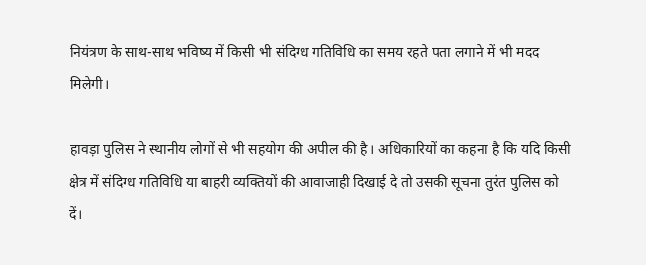नियंत्रण के साथ-साथ भविष्य में किसी भी संदिग्ध गतिविधि का समय रहते पता लगाने में भी मदद मिलेगी।

हावड़ा पुलिस ने स्थानीय लोगों से भी सहयोग की अपील की है। अधिकारियों का कहना है कि यदि किसी क्षेत्र में संदिग्ध गतिविधि या बाहरी व्यक्तियों की आवाजाही दिखाई दे तो उसकी सूचना तुरंत पुलिस को दें।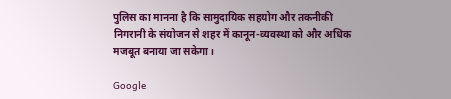पुलिस का मानना है कि सामुदायिक सहयोग और तकनीकी निगरानी के संयोजन से शहर में कानून-व्यवस्था को और अधिक मजबूत बनाया जा सकेगा।

Google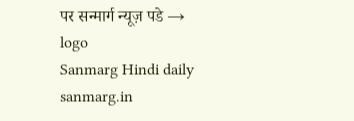पर सन्मार्ग न्यूज़ पडे →
logo
Sanmarg Hindi daily
sanmarg.in